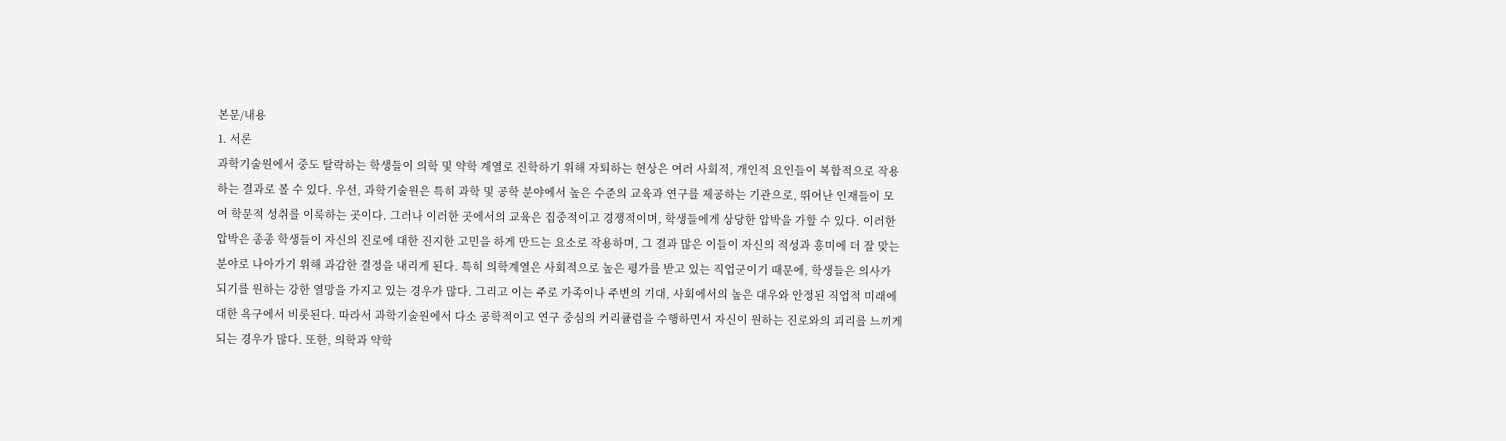본문/내용
1. 서론
과학기술원에서 중도 탈락하는 학생들이 의학 및 약학 계열로 진학하기 위해 자퇴하는 현상은 여러 사회적, 개인적 요인들이 복합적으로 작용하는 결과로 볼 수 있다. 우선, 과학기술원은 특히 과학 및 공학 분야에서 높은 수준의 교육과 연구를 제공하는 기관으로, 뛰어난 인재들이 모여 학문적 성취를 이룩하는 곳이다. 그러나 이러한 곳에서의 교육은 집중적이고 경쟁적이며, 학생들에게 상당한 압박을 가할 수 있다. 이러한 압박은 종종 학생들이 자신의 진로에 대한 진지한 고민을 하게 만드는 요소로 작용하며, 그 결과 많은 이들이 자신의 적성과 흥미에 더 잘 맞는 분야로 나아가기 위해 과감한 결정을 내리게 된다. 특히 의학계열은 사회적으로 높은 평가를 받고 있는 직업군이기 때문에, 학생들은 의사가 되기를 원하는 강한 열망을 가지고 있는 경우가 많다. 그리고 이는 주로 가족이나 주변의 기대, 사회에서의 높은 대우와 안정된 직업적 미래에 대한 욕구에서 비롯된다. 따라서 과학기술원에서 다소 공학적이고 연구 중심의 커리큘럼을 수행하면서 자신이 원하는 진로와의 괴리를 느끼게 되는 경우가 많다. 또한, 의학과 약학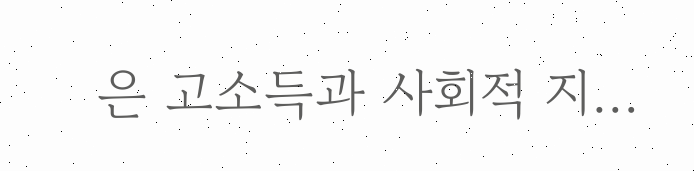은 고소득과 사회적 지…